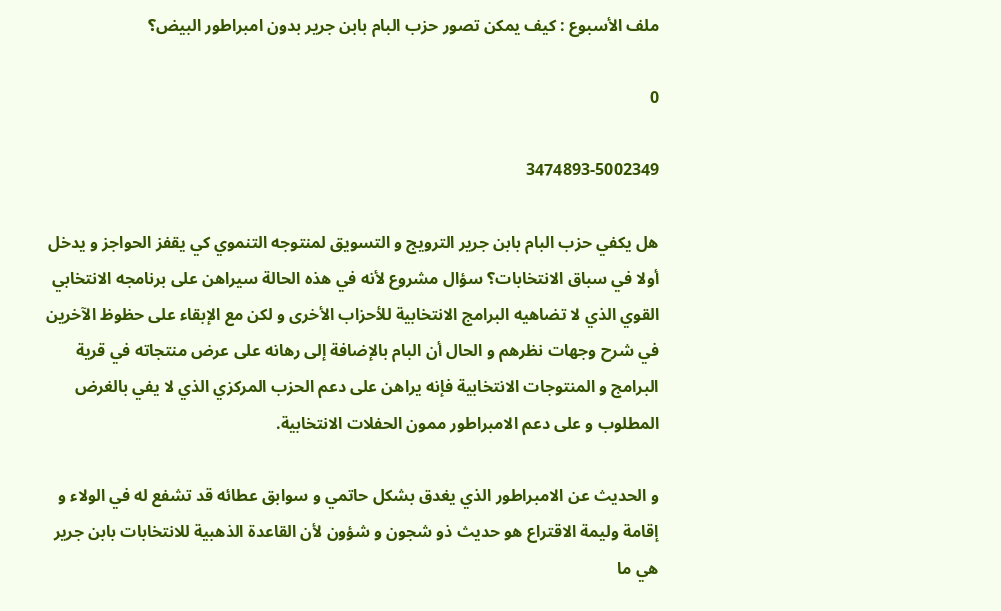ملف الأسبوع : كيف يمكن تصور حزب البام بابن جرير بدون امبراطور البيض؟

0

3474893-5002349

هل يكفي حزب البام بابن جرير الترويج و التسويق لمنتوجه التنموي كي يقفز الحواجز و يدخل أولا في سباق الانتخابات؟ سؤال مشروع لأنه في هذه الحالة سيراهن على برنامجه الانتخابي القوي الذي لا تضاهيه البرامج الانتخابية للأحزاب الأخرى و لكن مع الإبقاء على حظوظ الآخرين في شرح وجهات نظرهم و الحال أن البام بالإضافة إلى رهانه على عرض منتجاته في قرية البرامج و المنتوجات الانتخابية فإنه يراهن على دعم الحزب المركزي الذي لا يفي بالغرض المطلوب و على دعم الامبراطور ممون الحفلات الانتخابية.

و الحديث عن الامبراطور الذي يغدق بشكل حاتمي و سوابق عطائه قد تشفع له في الولاء و إقامة وليمة الاقتراع هو حديث ذو شجون و شؤون لأن القاعدة الذهبية للانتخابات بابن جرير هي ما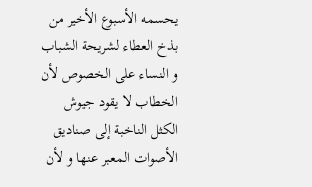يحسمه الأسبوع الأخير من بذخ العطاء لشريحة الشباب و النساء على الخصوص لأن الخطاب لا يقود جيوش الكثل الناخبة إلى صناديق الأصوات المعبر عنها و لأن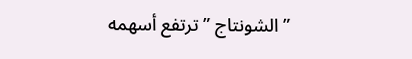” الشونتاج ” ترتفع أسهمه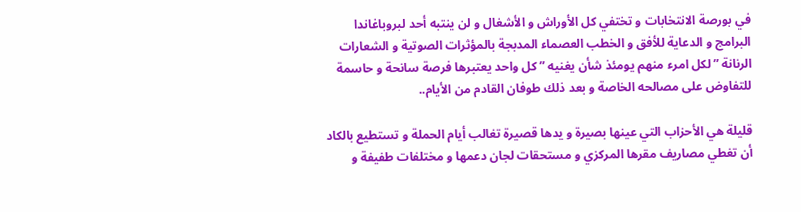في بورصة الانتخابات و تختفي كل الأوراش و الأشغال و لن ينتبه أحد لبروباغاندا البرامج و الدعاية للأفق و الخطب العصماء المدبجة بالمؤثرات الصوتية و الشعارات الرنانة ” لكل امرء منهم يومئذ شأن يغنيه ” كل واحد يعتبرها فرصة سانحة و حاسمة للتفاوض على مصالحه الخاصة و بعد ذلك طوفان القادم من الأيام..

قليلة هي الأحزاب التي عينها بصيرة و يدها قصيرة تغالب أيام الحملة و تستطيع بالكاد أن تغطي مصاريف مقرها المركزي و مستحقات لجان دعمها و مختلفات طفيفة و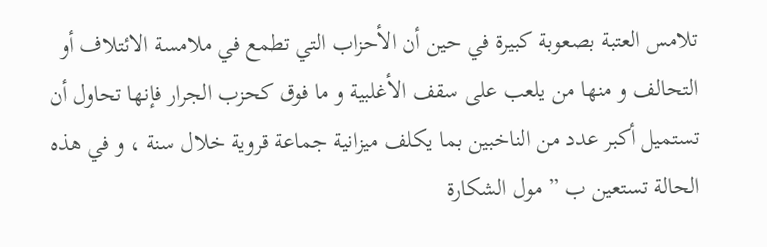تلامس العتبة بصعوبة كبيرة في حين أن الأحزاب التي تطمع في ملامسة الائتلاف أو التحالف و منها من يلعب على سقف الأغلبية و ما فوق كحزب الجرار فإنها تحاول أن تستميل أكبر عدد من الناخبين بما يكلف ميزانية جماعة قروية خلال سنة ، و في هذه الحالة تستعين ب ” مول الشكارة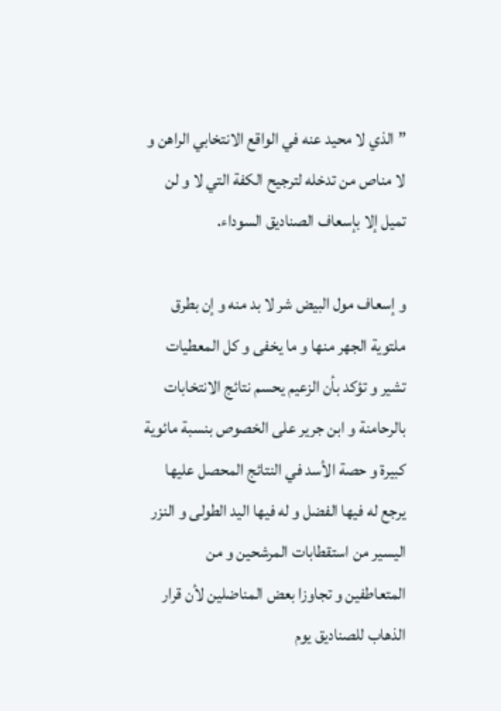” الذي لا محيد عنه في الواقع الانتخابي الراهن و لا مناص من تدخله لترجيح الكفة التي لا و لن تميل إلا بإسعاف الصناديق السوداء.

و إسعاف مول البيض شر لا بد منه و إن بطرق ملتوية الجهر منها و ما يخفى و كل المعطيات تشير و تؤكد بأن الزعيم يحسم نتائج الانتخابات بالرحامنة و ابن جرير على الخصوص بنسبة مائوية كبيرة و حصة الأسد في النتائج المحصل عليها يرجع له فيها الفضل و له فيها اليد الطولى و النزر اليسير من استقطابات المرشحين و من المتعاطفين و تجاوزا بعض المناضلين لأن قرار الذهاب للصناديق يوم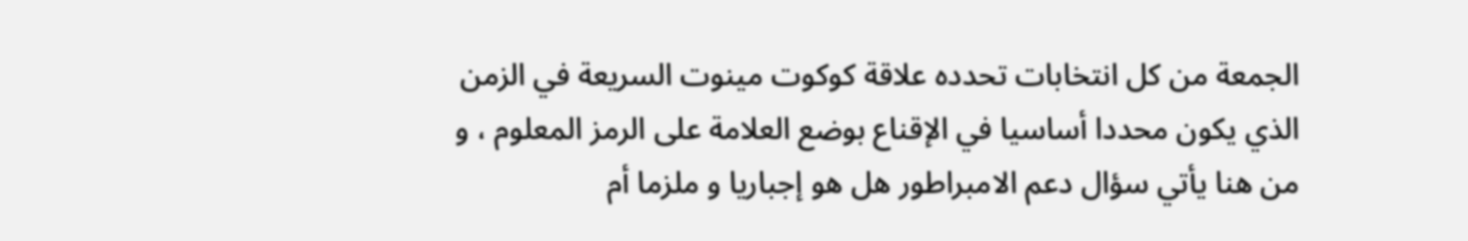الجمعة من كل انتخابات تحدده علاقة كوكوت مينوت السريعة في الزمن الذي يكون محددا أساسيا في الإقناع بوضع العلامة على الرمز المعلوم ، و من هنا يأتي سؤال دعم الامبراطور هل هو إجباريا و ملزما أم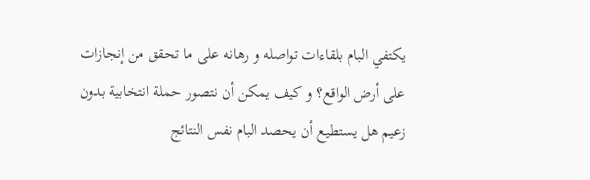يكتفي البام بلقاءات تواصله و رهانه على ما تحقق من إنجازات على أرض الواقع؟ و كيف يمكن أن نتصور حملة انتخابية بدون زعيم هل يستطيع أن يحصد البام نفس النتائج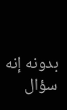بدونه إنه سؤال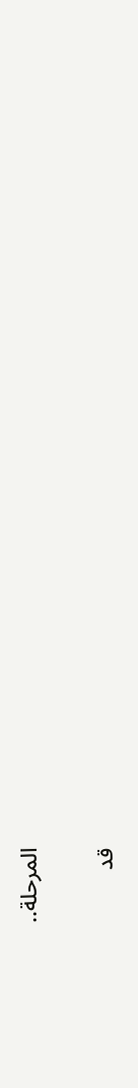المرحلة..

قد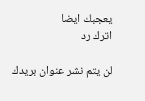يعجبك ايضا
اترك رد

لن يتم نشر عنوان بريدك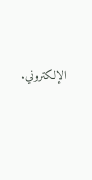الإلكتروني.